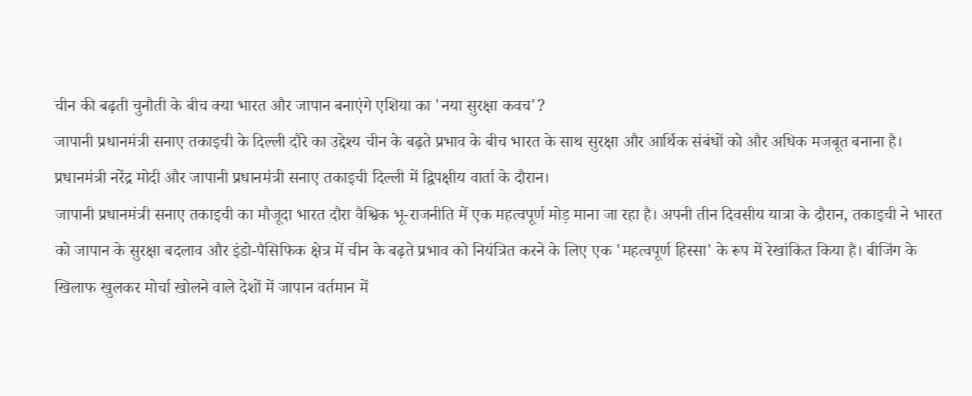चीन की बढ़ती चुनौती के बीच क्या भारत और जापान बनाएंगे एशिया का 'नया सुरक्षा कवच'?
जापानी प्रधानमंत्री सनाए तकाइची के दिल्ली दौरे का उद्देश्य चीन के बढ़ते प्रभाव के बीच भारत के साथ सुरक्षा और आर्थिक संबंधों को और अधिक मजबूत बनाना है।
प्रधानमंत्री नरेंद्र मोदी और जापानी प्रधानमंत्री सनाए तकाइची दिल्ली में द्विपक्षीय वार्ता के दौरान।
जापानी प्रधानमंत्री सनाए तकाइची का मौजूदा भारत दौरा वैश्विक भू-राजनीति में एक महत्वपूर्ण मोड़ माना जा रहा है। अपनी तीन दिवसीय यात्रा के दौरान, तकाइची ने भारत को जापान के सुरक्षा बदलाव और इंडो-पैसिफिक क्षेत्र में चीन के बढ़ते प्रभाव को नियंत्रित करने के लिए एक 'महत्वपूर्ण हिस्सा' के रूप में रेखांकित किया है। बीजिंग के खिलाफ खुलकर मोर्चा खोलने वाले देशों में जापान वर्तमान में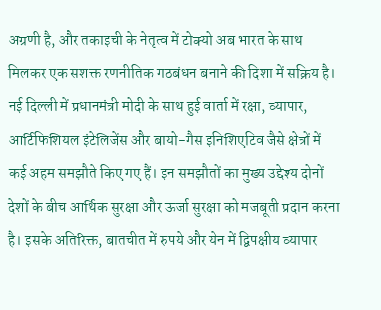अग्रणी है, और तकाइची के नेतृत्व में टोक्यो अब भारत के साथ मिलकर एक सशक्त रणनीतिक गठबंधन बनाने की दिशा में सक्रिय है।
नई दिल्ली में प्रधानमंत्री मोदी के साथ हुई वार्ता में रक्षा, व्यापार, आर्टिफिशियल इंटेलिजेंस और बायो-गैस इनिशिएटिव जैसे क्षेत्रों में कई अहम समझौते किए गए हैं। इन समझौतों का मुख्य उद्देश्य दोनों देशों के बीच आर्थिक सुरक्षा और ऊर्जा सुरक्षा को मजबूती प्रदान करना है। इसके अतिरिक्त, बातचीत में रुपये और येन में द्विपक्षीय व्यापार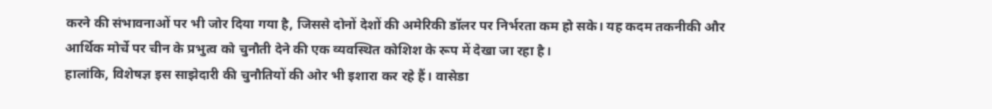करने की संभावनाओं पर भी जोर दिया गया है, जिससे दोनों देशों की अमेरिकी डॉलर पर निर्भरता कम हो सके। यह कदम तकनीकी और आर्थिक मोर्चे पर चीन के प्रभुत्व को चुनौती देने की एक व्यवस्थित कोशिश के रूप में देखा जा रहा है।
हालांकि, विशेषज्ञ इस साझेदारी की चुनौतियों की ओर भी इशारा कर रहे हैं। वासेडा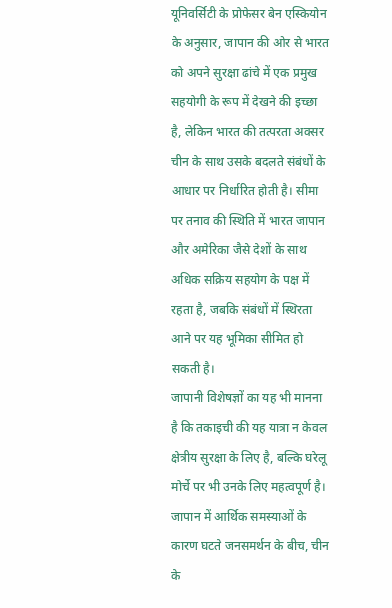यूनिवर्सिटी के प्रोफेसर बेन एस्कियोन के अनुसार, जापान की ओर से भारत को अपने सुरक्षा ढांचे में एक प्रमुख सहयोगी के रूप में देखने की इच्छा है, लेकिन भारत की तत्परता अक्सर चीन के साथ उसके बदलते संबंधों के आधार पर निर्धारित होती है। सीमा पर तनाव की स्थिति में भारत जापान और अमेरिका जैसे देशों के साथ अधिक सक्रिय सहयोग के पक्ष में रहता है, जबकि संबंधों में स्थिरता आने पर यह भूमिका सीमित हो सकती है।
जापानी विशेषज्ञों का यह भी मानना है कि तकाइची की यह यात्रा न केवल क्षेत्रीय सुरक्षा के लिए है, बल्कि घरेलू मोर्चे पर भी उनके लिए महत्वपूर्ण है। जापान में आर्थिक समस्याओं के कारण घटते जनसमर्थन के बीच, चीन के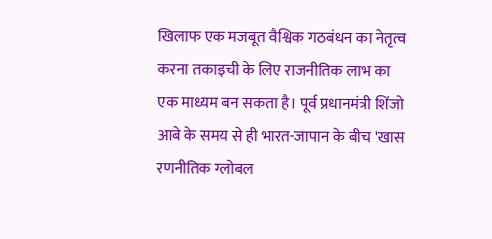खिलाफ एक मजबूत वैश्विक गठबंधन का नेतृत्व करना तकाइची के लिए राजनीतिक लाभ का एक माध्यम बन सकता है। पूर्व प्रधानमंत्री शिंजो आबे के समय से ही भारत-जापान के बीच 'खास रणनीतिक ग्लोबल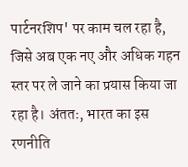पार्टनरशिप' पर काम चल रहा है, जिसे अब एक नए और अधिक गहन स्तर पर ले जाने का प्रयास किया जा रहा है। अंततः, भारत का इस रणनीति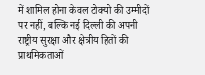में शामिल होना केवल टोक्यो की उम्मीदों पर नहीं, बल्कि नई दिल्ली की अपनी राष्ट्रीय सुरक्षा और क्षेत्रीय हितों की प्राथमिकताओं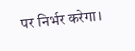पर निर्भर करेगा।